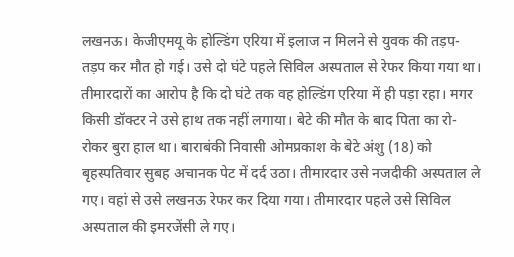लखनऊ। केजीएमयू के होल्डिंग एरिया में इलाज न मिलने से युवक की तड़प-तड़प कर मौत हो गई। उसे दो घंटे पहले सिविल अस्पताल से रेफर किया गया था। तीमारदारों का आरोप है कि दो घंटे तक वह होल्डिंग एरिया में ही पड़ा रहा। मगर किसी डॉक्टर ने उसे हाथ तक नहीं लगाया। बेटे की मौत के बाद पिता का रो-रोकर बुरा हाल था। बाराबंकी निवासी ओमप्रकाश के बेटे अंशु (18) को बृहस्पतिवार सुबह अचानक पेट में दर्द उठा। तीमारदार उसे नजदीकी अस्पताल ले गए। वहां से उसे लखनऊ रेफर कर दिया गया। तीमारदार पहले उसे सिविल अस्पताल की इमरजेंसी ले गए।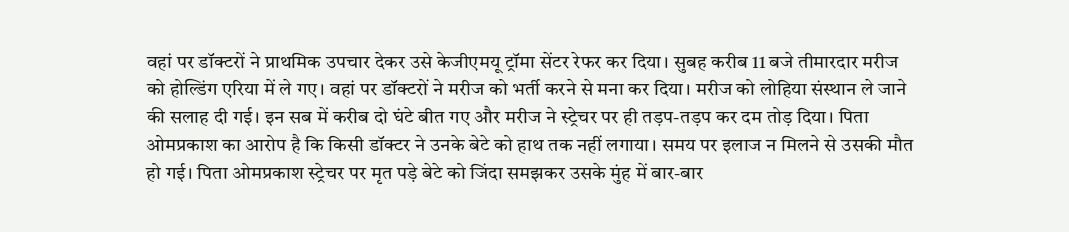वहां पर डॉक्टरों ने प्राथमिक उपचार देकर उसे केजीएमयू ट्रॉमा सेंटर रेफर कर दिया। सुबह करीब 11 बजे तीमारदार मरीज को होल्डिंग एरिया में ले गए। वहां पर डॉक्टरों ने मरीज को भर्ती करने से मना कर दिया। मरीज को लोहिया संस्थान ले जाने की सलाह दी गई। इन सब में करीब दो घंटे बीत गए और मरीज ने स्ट्रेचर पर ही तड़प-तड़प कर दम तोड़ दिया। पिता ओमप्रकाश का आरोप है कि किसी डॉक्टर ने उनके बेटे को हाथ तक नहीं लगाया। समय पर इलाज न मिलने से उसकी मौत हो गई। पिता ओमप्रकाश स्ट्रेचर पर मृत पड़े बेटे को जिंदा समझकर उसके मुंह में बार-बार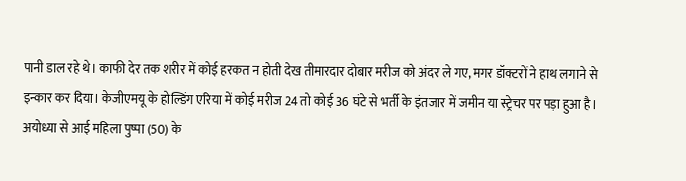पानी डाल रहे थे। काफी देर तक शरीर में कोई हरकत न होती देख तीमारदार दोबार मरीज को अंदर ले गए, मगर डॉक्टरों ने हाथ लगाने से इन्कार कर दिया। केजीएमयू के होल्डिंग एरिया में कोई मरीज 24 तो कोई 36 घंटे से भर्ती के इंतजार में जमीन या स्ट्रेचर पर पड़ा हुआ है। अयोध्या से आई महिला पुष्पा (50) के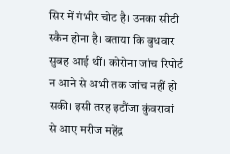सिर में गंभीर चोट है। उनका सीटी स्कैन होना है। बताया कि बुधवार सुबह आई थीं। कोरोना जांच रिपोर्ट न आने से अभी तक जांच नहीं हो सकी। इसी तरह इटौंजा कुंवरावां से आए मरीज महेंद्र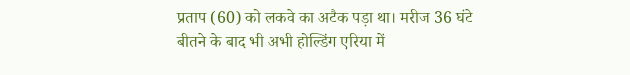प्रताप (60) को लकवे का अटैक पड़ा था। मरीज 36 घंटे बीतने के बाद भी अभी होल्डिंग एरिया में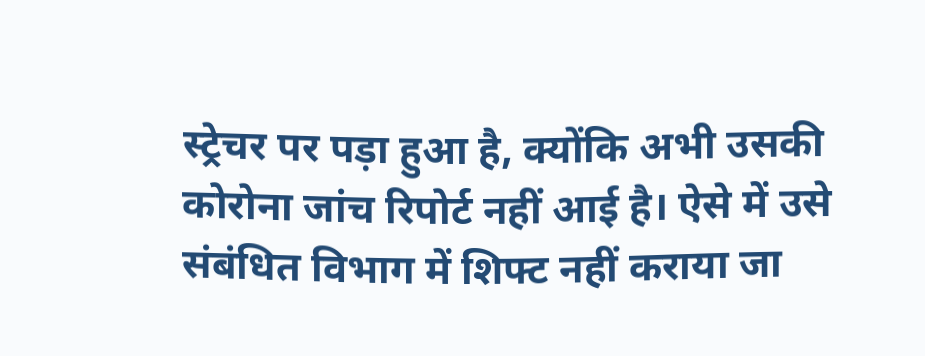स्ट्रेचर पर पड़ा हुआ है, क्योंकि अभी उसकी कोरोना जांच रिपोर्ट नहीं आई है। ऐसे में उसे संबंधित विभाग में शिफ्ट नहीं कराया जा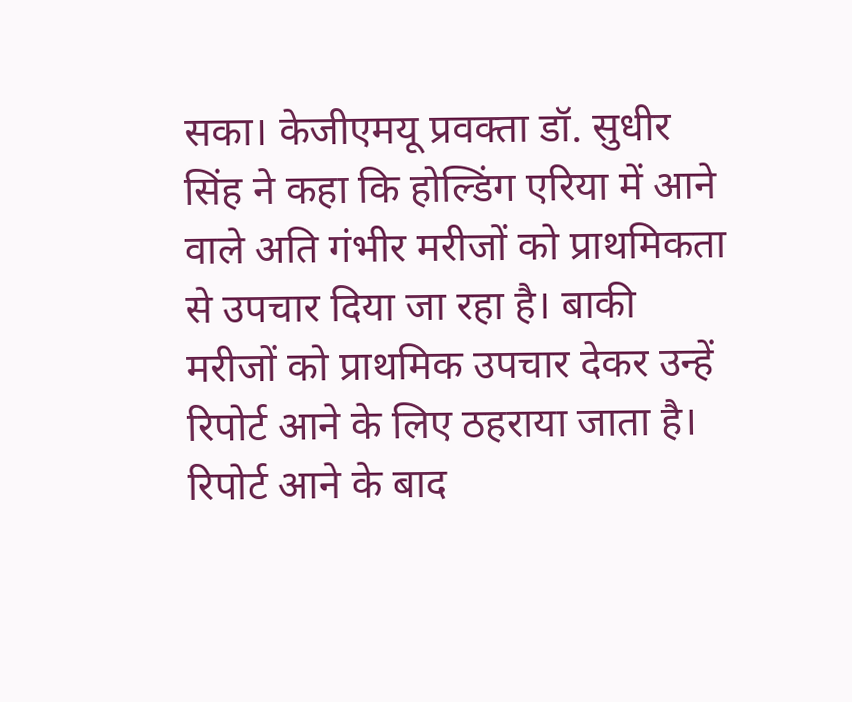सका। केजीएमयू प्रवक्ता डॉ. सुधीर सिंह ने कहा कि होल्डिंग एरिया में आने वाले अति गंभीर मरीजों को प्राथमिकता से उपचार दिया जा रहा है। बाकी मरीजों को प्राथमिक उपचार देकर उन्हें रिपोर्ट आने के लिए ठहराया जाता है। रिपोर्ट आने के बाद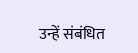उन्हें संबंधित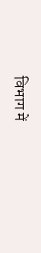विभाग में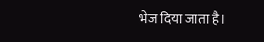भेज दिया जाता है।